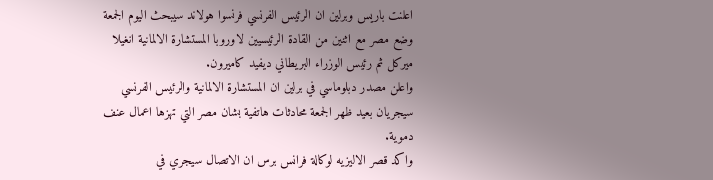اعلنت باريس وبرلين ان الرئيس الفرنسي فرنسوا هولاند سيبحث اليوم الجمعة وضع مصر مع اثنين من القادة الرئيسيين لاوروبا المستشارة الالمانية انغيلا ميركل ثم رئيس الوزراء البريطاني ديفيد كاميرون.
واعلن مصدر دبلوماسي في برلين ان المستشارة الالمانية والرئيس الفرنسي سيجريان بعيد ظهر الجمعة محادثات هاتفية بشان مصر التي تهزها اعمال عنف دموية.
واكد قصر الاليزيه لوكالة فرانس برس ان الاتصال سيجري في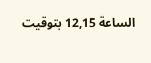الساعة 12,15 بتوقيت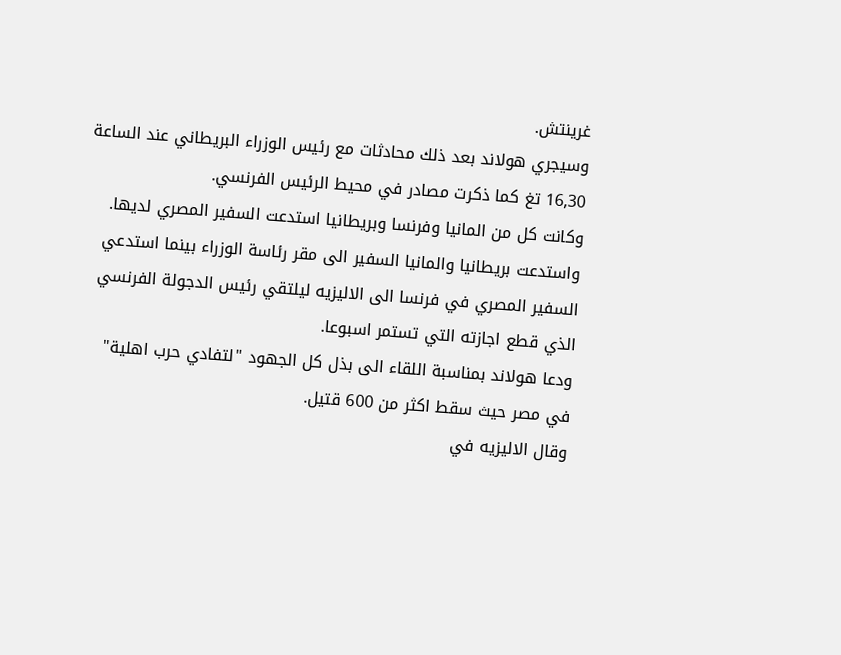غرينتش.
وسيجري هولاند بعد ذلك محادثات مع رئيس الوزراء البريطاني عند الساعة 16,30 تغ كما ذكرت مصادر في محيط الرئيس الفرنسي.
وكانت كل من المانيا وفرنسا وبريطانيا استدعت السفير المصري لديها.
واستدعت بريطانيا والمانيا السفير الى مقر رئاسة الوزراء بينما استدعي السفير المصري في فرنسا الى الاليزيه ليلتقي رئيس الدجولة الفرنسي الذي قطع اجازته التي تستمر اسبوعا.
ودعا هولاند بمناسبة اللقاء الى بذل كل الجهود "لتفادي حرب اهلية" في مصر حيث سقط اكثر من 600 قتيل.
وقال الاليزيه في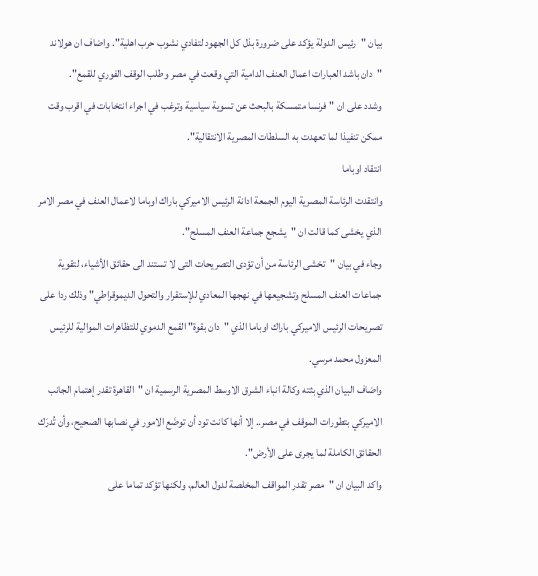بيان "رئيس الدولة يؤكد على ضرورة بذل كل الجهود لتفادي نشوب حرب اهلية". واضاف ان هولاند "دان باشد العبارات اعمال العنف الدامية التي وقعت في مصر وطلب الوقف الفوري للقمع".
وشدد على ان "فرنسا متمسكة بالبحث عن تسوية سياسية وترغب في اجراء انتخابات في اقرب وقت ممكن تنفيذا لما تعهدت به السلطات المصرية الانتقالية".
انتقاد اوباما
وانتقدت الرئاسة المصرية اليوم الجمعة ادانة الرئيس الاميركي باراك اوباما لاعمال العنف في مصر الامر الذي يخشى كما قالت ان "يشجع جماعة العنف المسلح".
وجاء في بيان "تخشى الرئاسة من أن تؤدى التصريحات التى لا تستند الى حقائق الأشياء، لتقوية جماعات العنف المسلح وتشجيعها في نهجها المعادي للإستقرار والتحول الديموقراطي" وذلك ردا على تصريحات الرئيس الاميركي باراك اوباما الذي "دان بقوة" القمع الدموي للتظاهرات الموالية للرئيس المعزول محمد مرسي.
واضاف البيان الذي بثته وكالة انباء الشرق الاوسط المصرية الرسمية ان "القاهرة تقدر إهتمام الجانب الاميركي بتطورات الموقف في مصر.. إلا أنها كانت تود أن توضَع الامور في نصابها الصحيح، وأن تُدرَك الحقائق الكاملة لما يجرى على الأرض".
واكد البيان ان "مصر تقدر المواقف المخلصة لدول العالم، ولكنها تؤكد تماما على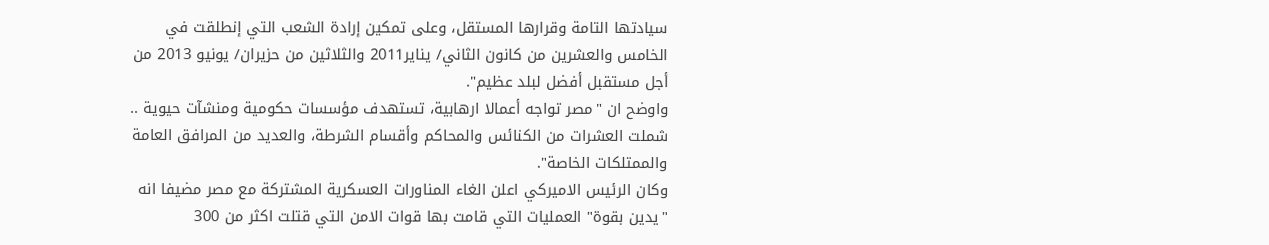سيادتها التامة وقرارها المستقل، وعلى تمكين إرادة الشعب التي إنطلقت في الخامس والعشرين من كانون الثاني/ يناير2011 والثلاثين من حزيران/ يونيو 2013 من أجل مستقبل أفضل لبلد عظيم".
واوضح ان "مصر تواجه أعمالا ارهابية، تستهدف مؤسسات حكومية ومنشآت حيوية .. شملت العشرات من الكنائس والمحاكم وأقسام الشرطة، والعديد من المرافق العامة والممتلكات الخاصة".
وكان الرئيس الاميركي اعلن الغاء المناورات العسكرية المشتركة مع مصر مضيفا انه "يدين بقوة" العمليات التي قامت بها قوات الامن التي قتلت اكثر من 300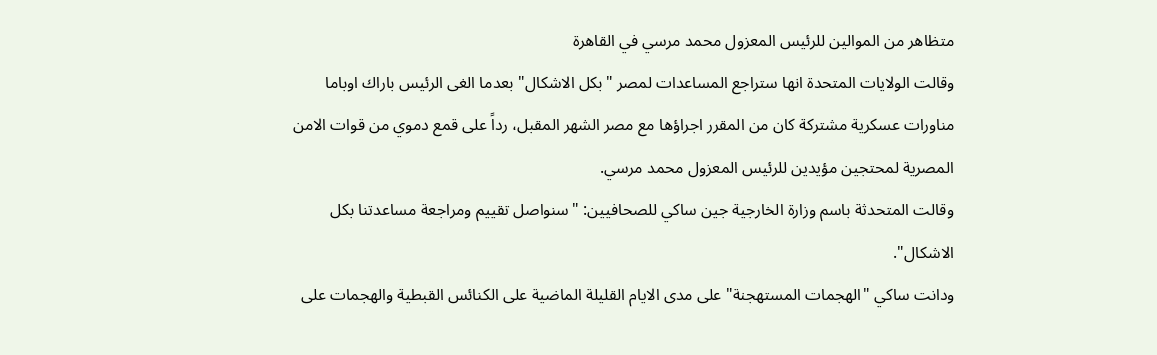متظاهر من الموالين للرئيس المعزول محمد مرسي في القاهرة
وقالت الولايات المتحدة انها ستراجع المساعدات لمصر "بكل الاشكال" بعدما الغى الرئيس باراك اوباما مناورات عسكرية مشتركة كان من المقرر اجراؤها مع مصر الشهر المقبل، رداً على قمع دموي من قوات الامن المصرية لمحتجين مؤيدين للرئيس المعزول محمد مرسي.
وقالت المتحدثة باسم وزارة الخارجية جين ساكي للصحافيين: "سنواصل تقييم ومراجعة مساعدتنا بكل الاشكال".
ودانت ساكي "الهجمات المستهجنة" على مدى الايام القليلة الماضية على الكنائس القبطية والهجمات على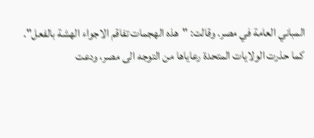المباني العامة في مصر. وقالت: "هذه الهجمات تفاقم الاجواء الهشة بالفعل".
كما حذرت الولايات المتحدة رعاياها من التوجه الى مصر، ودعت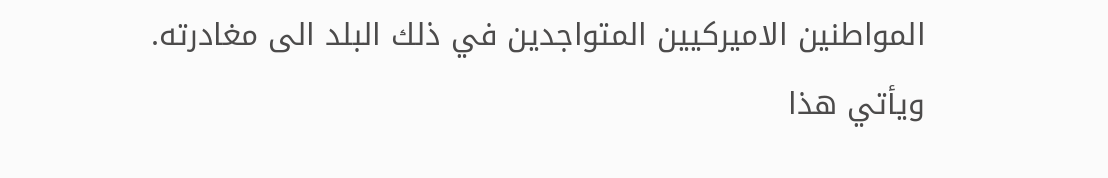المواطنين الاميركيين المتواجدين في ذلك البلد الى مغادرته.
ويأتي هذا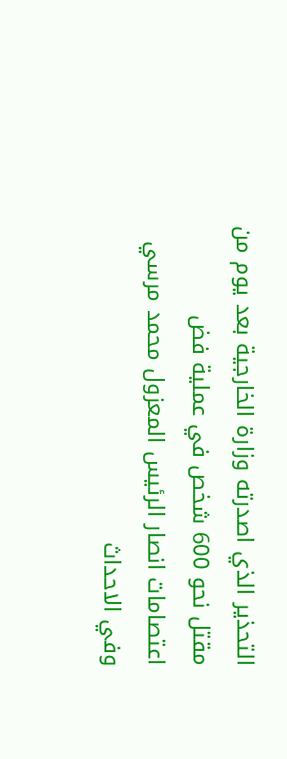التحذير الذي اصدرته وزارة الخارجية بعد يوم من مقتل نحو 600 شخص في عملية فض اعتصامات انصار الرئيس المعزول محمد مرسي وفي الاحداث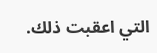التي اعقبت ذلك.